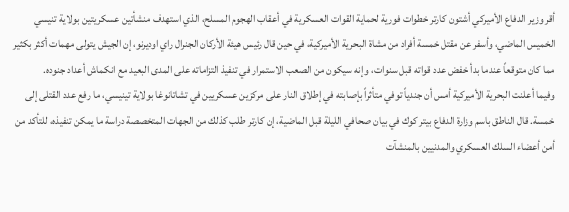أقر وزير الدفاع الأميركي أشتون كارتر خطوات فورية لحماية القوات العسكرية في أعقاب الهجوم المسلح، الذي استهدف منشأتين عسكريتين بولاية تنيسي الخميس الماضي، وأسفر عن مقتل خمسة أفراد من مشاة البحرية الأميركية، في حين قال رئيس هيئة الأركان الجنرال راي اوديرنو، إن الجيش يتولى مهمات أكثر بكثير مما كان متوقعاً عندما بدأ خفض عدد قواته قبل سنوات، وإنه سيكون من الصعب الاستمرار في تنفيذ التزاماته على المدى البعيد مع انكماش أعداد جنوده.
وفيما أعلنت البحرية الأميركية أمس أن جندياً توفي متأثراً بإصابته في إطلاق النار على مركزين عسكريين في تشاتانوغا بولاية تينيسي، ما رفع عدد القتلى إلى خمسة. قال الناطق باسم وزارة الدفاع بيتر كوك في بيان صحافي الليلة قبل الماضية، إن كارتر طلب كذلك من الجهات المتخصصة دراسة ما يمكن تنفيذه، للتأكد من أمن أعضاء السلك العسكري والمدنيين بالمنشآت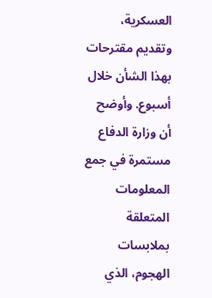العسكرية، وتقديم مقترحات بهذا الشأن خلال أسبوع. وأوضح أن وزارة الدفاع مستمرة في جمع المعلومات المتعلقة بملابسات الهجوم، الذي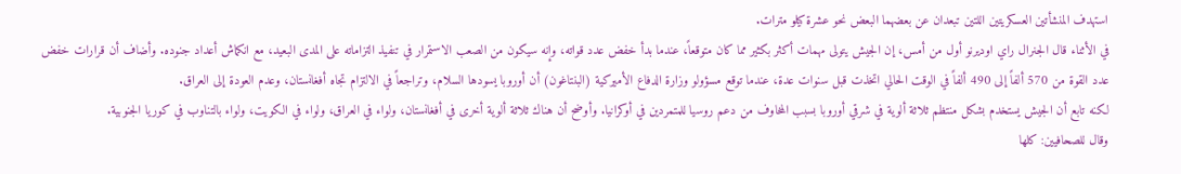استهدف المنشأتين العسكريتين اللتين تبعدان عن بعضهما البعض نحو عشرة كيلو مترات.
في الأثناء قال الجنرال راي اوديرنو أول من أمس، إن الجيش يتولى مهمات أكثر بكثير مما كان متوقعاً، عندما بدأ خفض عدد قواته، وإنه سيكون من الصعب الاستمرار في تنفيذ التزاماته على المدى البعيد، مع انكماش أعداد جنوده. وأضاف أن قرارات خفض عدد القوة من 570 ألفاً إلى 490 ألفاً في الوقت الحالي اتخذت قبل سنوات عدة، عندما توقع مسؤولو وزارة الدفاع الأميركية (البنتاغون) أن أوروبا يسودها السلام، وتراجعاً في الالتزام تجاه أفغانستان، وعدم العودة إلى العراق.
لكنه تابع أن الجيش يستخدم بشكل منتظم ثلاثة ألوية في شرقي أوروبا بسبب المخاوف من دعم روسيا للمتمردين في أوكرانيا. وأوضح أن هناك ثلاثة ألوية أخرى في أفغانستان، ولواء في العراق، ولواء في الكويت، ولواء بالتناوب في كوريا الجنوبية.
وقال للصحافيين: كلها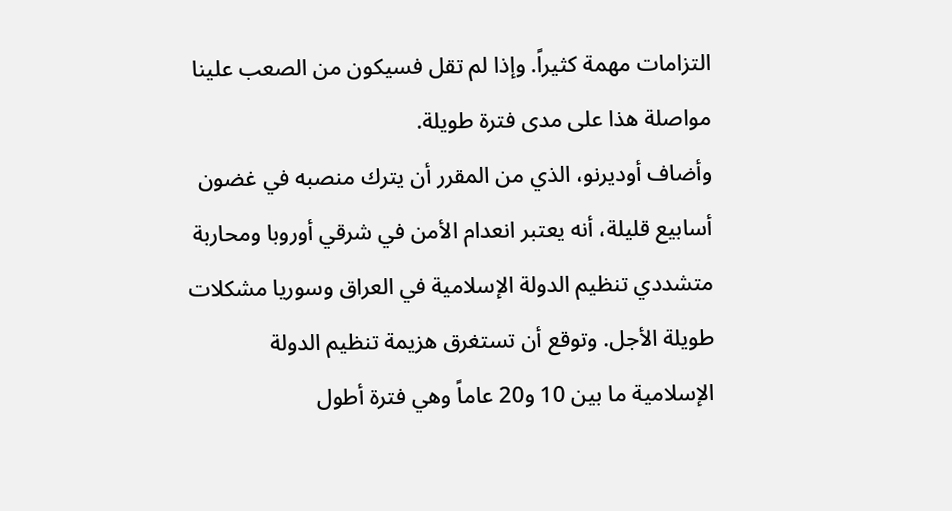التزامات مهمة كثيراً. وإذا لم تقل فسيكون من الصعب علينا مواصلة هذا على مدى فترة طويلة.
وأضاف أوديرنو، الذي من المقرر أن يترك منصبه في غضون أسابيع قليلة، أنه يعتبر انعدام الأمن في شرقي أوروبا ومحاربة متشددي تنظيم الدولة الإسلامية في العراق وسوريا مشكلات طويلة الأجل. وتوقع أن تستغرق هزيمة تنظيم الدولة الإسلامية ما بين 10 و20 عاماً وهي فترة أطول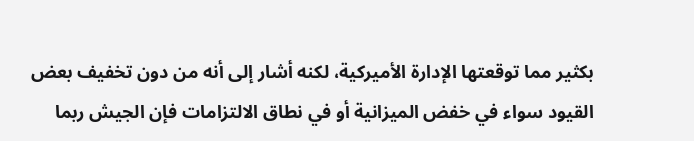بكثير مما توقعتها الإدارة الأميركية، لكنه أشار إلى أنه من دون تخفيف بعض القيود سواء في خفض الميزانية أو في نطاق الالتزامات فإن الجيش ربما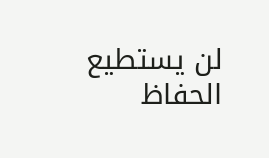لن يستطيع الحفاظ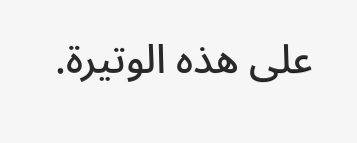على هذه الوتيرة.